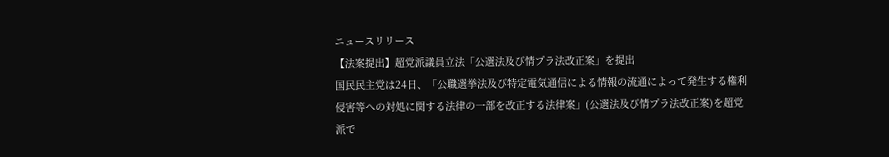ニュースリリース
【法案提出】超党派議員立法「公選法及び情プラ法改正案」を提出
国民民主党は24日、「公職選挙法及び特定電気通信による情報の流通によって発生する権利侵害等への対処に関する法律の一部を改正する法律案」(公選法及び情プラ法改正案)を超党派で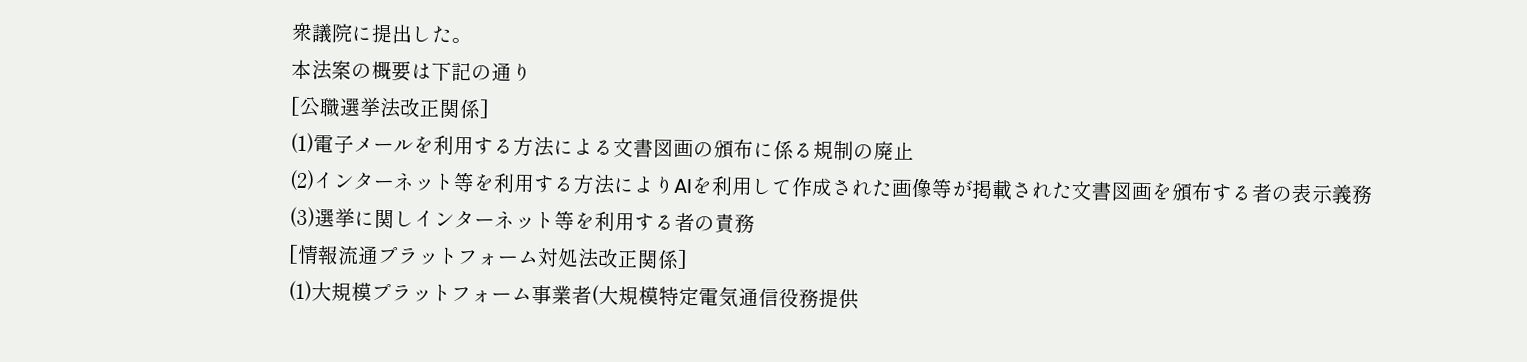衆議院に提出した。
本法案の概要は下記の通り
[公職選挙法改正関係]
(1)電子メールを利用する方法による文書図画の頒布に係る規制の廃止
(2)インターネット等を利用する方法によりAIを利用して作成された画像等が掲載された文書図画を頒布する者の表示義務
(3)選挙に関しインターネット等を利用する者の責務
[情報流通プラットフォーム対処法改正関係]
(1)大規模プラットフォーム事業者(大規模特定電気通信役務提供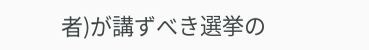者)が講ずべき選挙の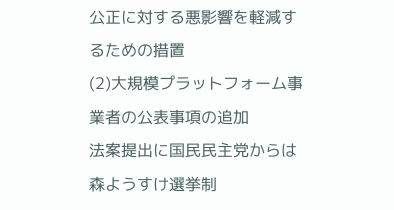公正に対する悪影響を軽減するための措置
(2)大規模プラットフォーム事業者の公表事項の追加
法案提出に国民民主党からは森ようすけ選挙制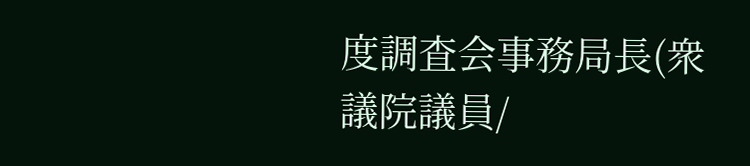度調査会事務局長(衆議院議員/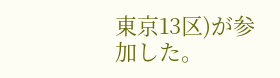東京13区)が参加した。